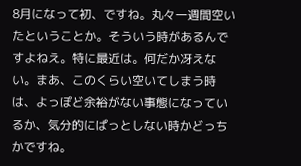8月になって初、ですね。丸々一週間空いたということか。そういう時があるんですよねえ。特に最近は。何だか冴えない。まあ、このくらい空いてしまう時は、よっぽど余裕がない事態になっているか、気分的にぱっとしない時かどっちかですね。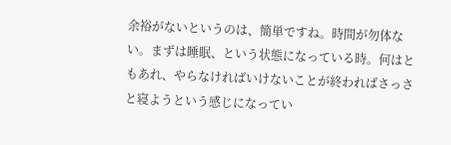余裕がないというのは、簡単ですね。時間が勿体ない。まずは睡眠、という状態になっている時。何はともあれ、やらなければいけないことが終わればさっさと寝ようという感じになってい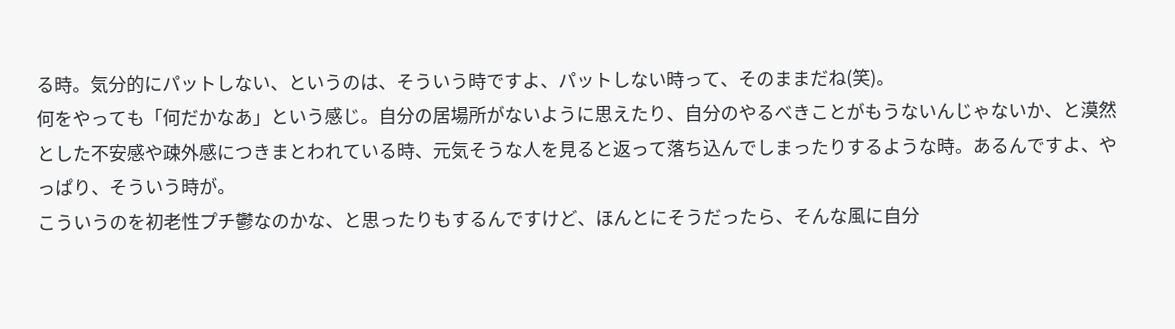る時。気分的にパットしない、というのは、そういう時ですよ、パットしない時って、そのままだね(笑)。
何をやっても「何だかなあ」という感じ。自分の居場所がないように思えたり、自分のやるべきことがもうないんじゃないか、と漠然とした不安感や疎外感につきまとわれている時、元気そうな人を見ると返って落ち込んでしまったりするような時。あるんですよ、やっぱり、そういう時が。
こういうのを初老性プチ鬱なのかな、と思ったりもするんですけど、ほんとにそうだったら、そんな風に自分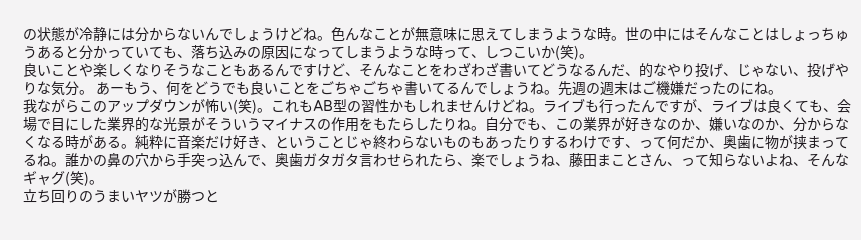の状態が冷静には分からないんでしょうけどね。色んなことが無意味に思えてしまうような時。世の中にはそんなことはしょっちゅうあると分かっていても、落ち込みの原因になってしまうような時って、しつこいか(笑)。
良いことや楽しくなりそうなこともあるんですけど、そんなことをわざわざ書いてどうなるんだ、的なやり投げ、じゃない、投げやりな気分。 あーもう、何をどうでも良いことをごちゃごちゃ書いてるんでしょうね。先週の週末はご機嫌だったのにね。
我ながらこのアップダウンが怖い(笑)。これもAB型の習性かもしれませんけどね。ライブも行ったんですが、ライブは良くても、会場で目にした業界的な光景がそういうマイナスの作用をもたらしたりね。自分でも、この業界が好きなのか、嫌いなのか、分からなくなる時がある。純粋に音楽だけ好き、ということじゃ終わらないものもあったりするわけです、って何だか、奥歯に物が挟まってるね。誰かの鼻の穴から手突っ込んで、奥歯ガタガタ言わせられたら、楽でしょうね、藤田まことさん、って知らないよね、そんなギャグ(笑)。
立ち回りのうまいヤツが勝つと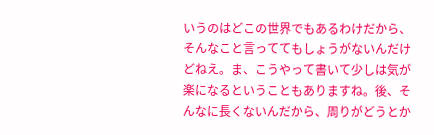いうのはどこの世界でもあるわけだから、そんなこと言っててもしょうがないんだけどねえ。ま、こうやって書いて少しは気が楽になるということもありますね。後、そんなに長くないんだから、周りがどうとか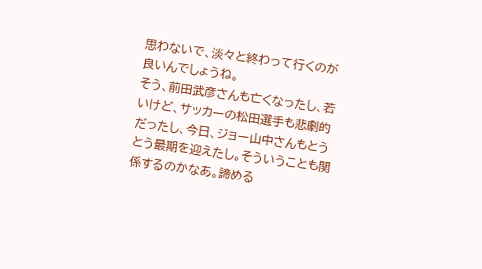思わないで、淡々と終わって行くのが良いんでしょうね。
そう、前田武彦さんも亡くなったし、若いけど、サッカーの松田選手も悲劇的だったし、今日、ジョー山中さんもとうとう最期を迎えたし。そういうことも関係するのかなあ。諦める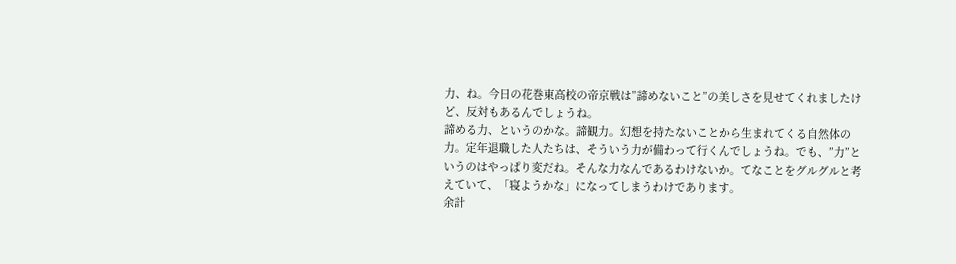力、ね。今日の花巻東高校の帝京戦は”諦めないこと”の美しさを見せてくれましたけど、反対もあるんでしょうね。
諦める力、というのかな。諦観力。幻想を持たないことから生まれてくる自然体の力。定年退職した人たちは、そういう力が備わって行くんでしょうね。でも、”力”というのはやっぱり変だね。そんな力なんであるわけないか。てなことをグルグルと考えていて、「寝ようかな」になってしまうわけであります。
余計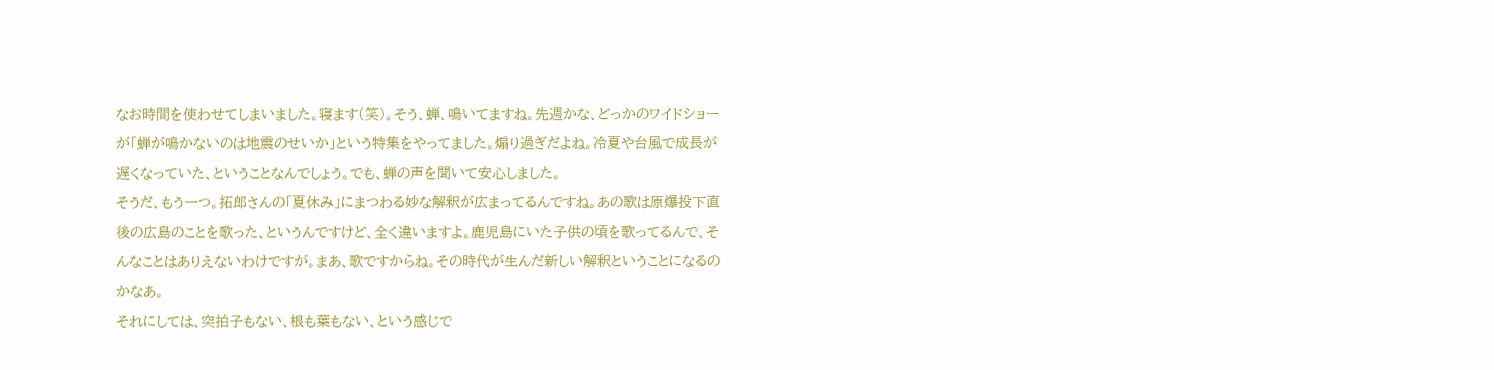なお時間を使わせてしまいました。寝ます(笑)。そう、蝉、鳴いてますね。先週かな、どっかのワイドショーが「蝉が鳴かないのは地震のせいか」という特集をやってました。煽り過ぎだよね。冷夏や台風で成長が遅くなっていた、ということなんでしょう。でも、蝉の声を聞いて安心しました。
そうだ、もう一つ。拓郎さんの「夏休み」にまつわる妙な解釈が広まってるんですね。あの歌は原爆投下直後の広島のことを歌った、というんですけど、全く違いますよ。鹿児島にいた子供の頃を歌ってるんで、そんなことはありえないわけですが。まあ、歌ですからね。その時代が生んだ新しい解釈ということになるのかなあ。
それにしては、突拍子もない、根も葉もない、という感じで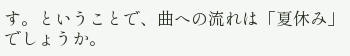す。ということで、曲への流れは「夏休み」でしょうか。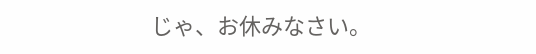じゃ、お休みなさい。